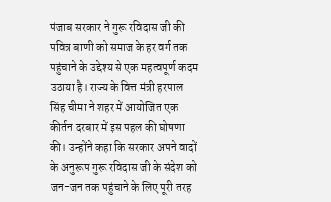पंजाब सरकार ने गुरू रविदास जी की पवित्र बाणी को समाज के हर वर्ग तक पहुंचाने के उद्देश्य से एक महत्वपूर्ण कदम उठाया है। राज्य के वित्त मंत्री हरपाल सिंह चीमा ने शहर में आयोजित एक कीर्तन दरबार में इस पहल की घोषणा की। उन्होंने कहा कि सरकार अपने वादों के अनुरूप गुरू रविदास जी के संदेश को जन-जन तक पहुंचाने के लिए पूरी तरह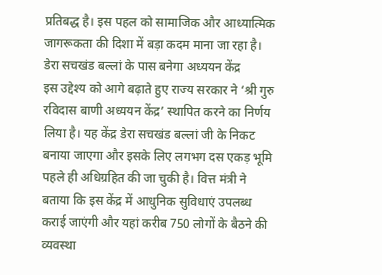प्रतिबद्ध है। इस पहल को सामाजिक और आध्यात्मिक जागरूकता की दिशा में बड़ा कदम माना जा रहा है।
डेरा सचखंड बल्लां के पास बनेगा अध्ययन केंद्र
इस उद्देश्य को आगे बढ़ाते हुए राज्य सरकार ने ‘श्री गुरु रविदास बाणी अध्ययन केंद्र’ स्थापित करने का निर्णय लिया है। यह केंद्र डेरा सचखंड बल्लां जी के निकट बनाया जाएगा और इसके लिए लगभग दस एकड़ भूमि पहले ही अधिग्रहित की जा चुकी है। वित्त मंत्री ने बताया कि इस केंद्र में आधुनिक सुविधाएं उपलब्ध कराई जाएंगी और यहां करीब 750 लोगों के बैठने की व्यवस्था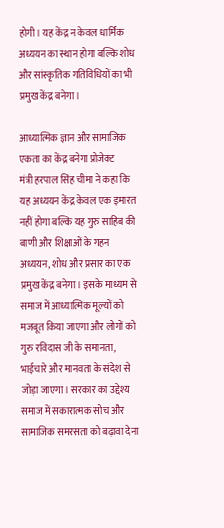होगी। यह केंद्र न केवल धार्मिक अध्ययन का स्थान होगा बल्कि शोध और सांस्कृतिक गतिविधियों का भी प्रमुख केंद्र बनेगा।

आध्यात्मिक ज्ञान और सामाजिक एकता का केंद्र बनेगा प्रोजेक्ट
मंत्री हरपाल सिंह चीमा ने कहा कि यह अध्ययन केंद्र केवल एक इमारत नहीं होगा बल्कि यह गुरु साहिब की बाणी और शिक्षाओं के गहन अध्ययन, शोध और प्रसार का एक प्रमुख केंद्र बनेगा। इसके माध्यम से समाज में आध्यात्मिक मूल्यों को मजबूत किया जाएगा और लोगों को गुरु रविदास जी के समानता, भाईचारे और मानवता के संदेश से जोड़ा जाएगा। सरकार का उद्देश्य समाज में सकारात्मक सोच और सामाजिक समरसता को बढ़ावा देना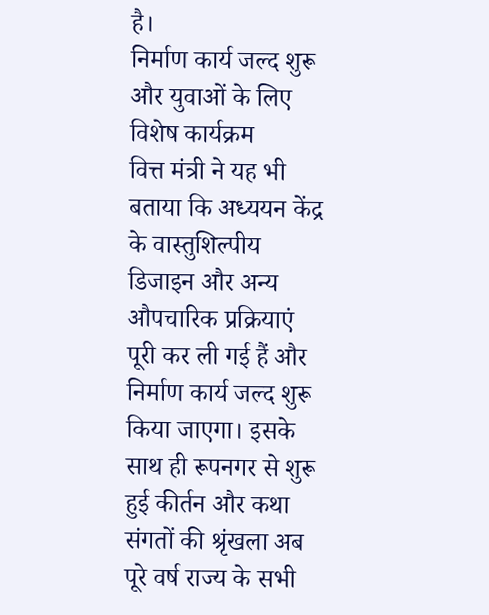है।
निर्माण कार्य जल्द शुरू और युवाओं के लिए विशेष कार्यक्रम
वित्त मंत्री ने यह भी बताया कि अध्ययन केंद्र के वास्तुशिल्पीय डिजाइन और अन्य औपचारिक प्रक्रियाएं पूरी कर ली गई हैं और निर्माण कार्य जल्द शुरू किया जाएगा। इसके साथ ही रूपनगर से शुरू हुई कीर्तन और कथा संगतों की श्रृंखला अब पूरे वर्ष राज्य के सभी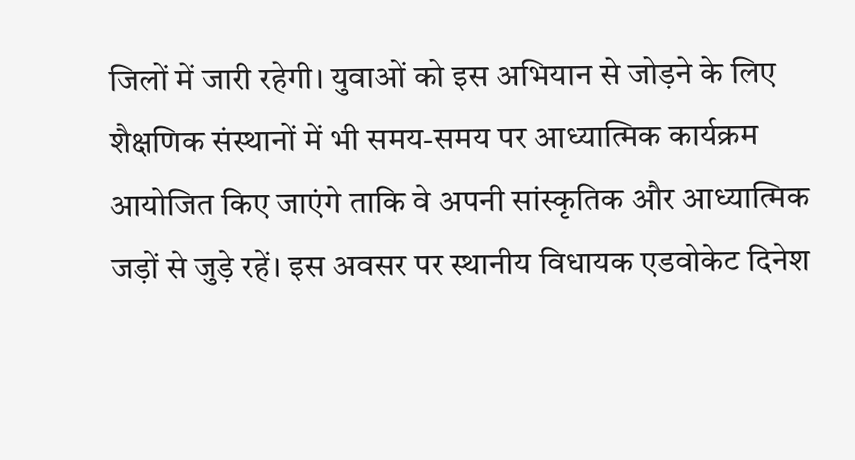जिलों में जारी रहेगी। युवाओं को इस अभियान से जोड़ने के लिए शैक्षणिक संस्थानों में भी समय-समय पर आध्यात्मिक कार्यक्रम आयोजित किए जाएंगे ताकि वे अपनी सांस्कृतिक और आध्यात्मिक जड़ों से जुड़े रहें। इस अवसर पर स्थानीय विधायक एडवोकेट दिनेश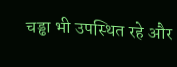चड्ढा भी उपस्थित रहे और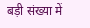बड़ी संख्या में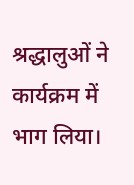श्रद्धालुओं ने कार्यक्रम में भाग लिया।